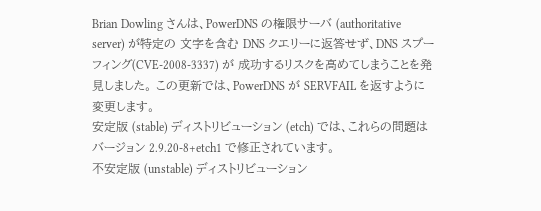Brian Dowling さんは、PowerDNS の権限サーバ (authoritative server) が特定の 文字を含む DNS クエリーに返答せず、DNS スプーフィング(CVE-2008-3337) が 成功するリスクを高めてしまうことを発見しました。 この更新では、PowerDNS が SERVFAIL を返すように変更します。
安定版 (stable) ディストリビューション (etch) では、これらの問題は バージョン 2.9.20-8+etch1 で修正されています。
不安定版 (unstable) ディストリビューション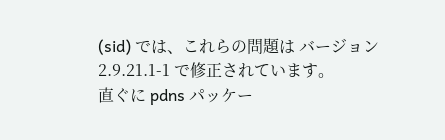(sid) では、これらの問題は バージョン 2.9.21.1-1 で修正されています。
直ぐに pdns パッケー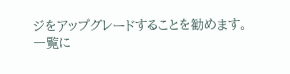ジをアップグレードすることを勧めます。
一覧に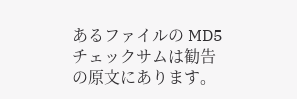あるファイルの MD5 チェックサムは勧告の原文にあります。